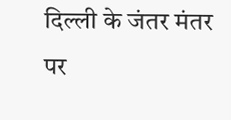दिल्ली के जंतर मंतर पर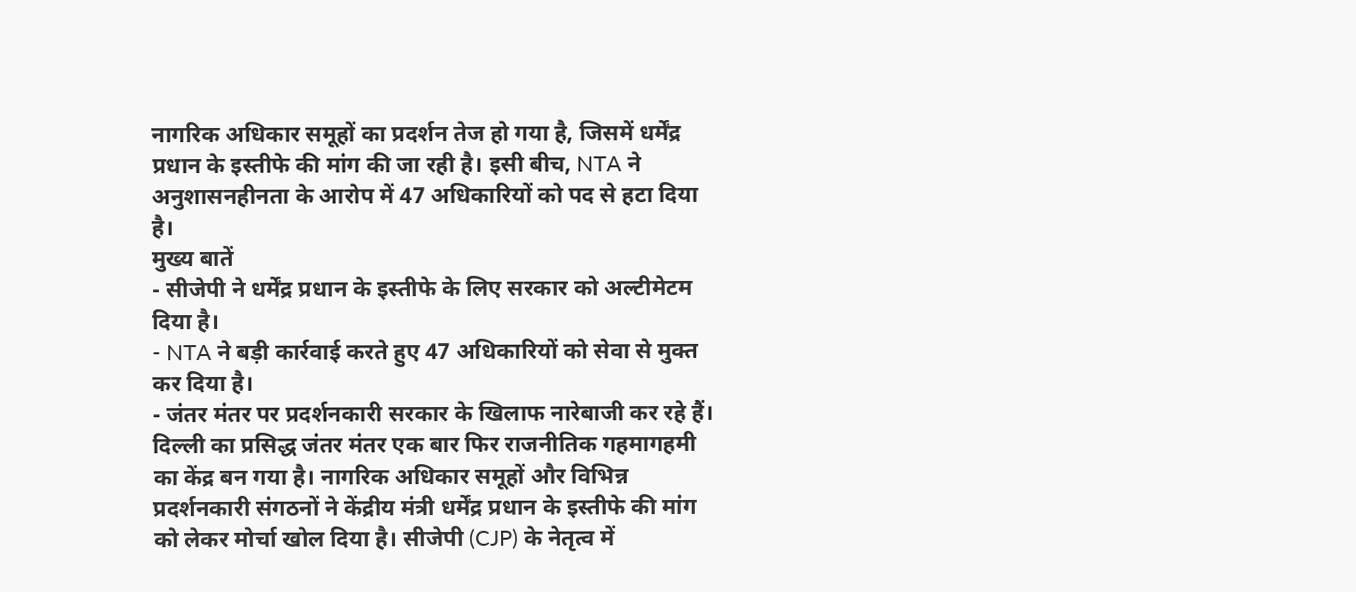नागरिक अधिकार समूहों का प्रदर्शन तेज हो गया है, जिसमें धर्मेंद्र प्रधान के इस्तीफे की मांग की जा रही है। इसी बीच, NTA ने अनुशासनहीनता के आरोप में 47 अधिकारियों को पद से हटा दिया है।
मुख्य बातें
- सीजेपी ने धर्मेंद्र प्रधान के इस्तीफे के लिए सरकार को अल्टीमेटम दिया है।
- NTA ने बड़ी कार्रवाई करते हुए 47 अधिकारियों को सेवा से मुक्त कर दिया है।
- जंतर मंतर पर प्रदर्शनकारी सरकार के खिलाफ नारेबाजी कर रहे हैं।
दिल्ली का प्रसिद्ध जंतर मंतर एक बार फिर राजनीतिक गहमागहमी का केंद्र बन गया है। नागरिक अधिकार समूहों और विभिन्न प्रदर्शनकारी संगठनों ने केंद्रीय मंत्री धर्मेंद्र प्रधान के इस्तीफे की मांग को लेकर मोर्चा खोल दिया है। सीजेपी (CJP) के नेतृत्व में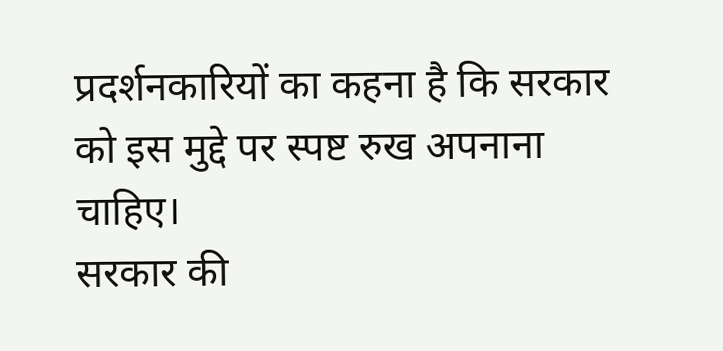प्रदर्शनकारियों का कहना है कि सरकार को इस मुद्दे पर स्पष्ट रुख अपनाना चाहिए।
सरकार की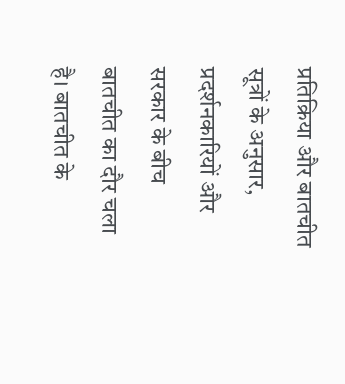प्रतिक्रिया और बातचीत
सूत्रों के अनुसार, प्रदर्शनकारियों और सरकार के बीच बातचीत का दौर चला है। बातचीत के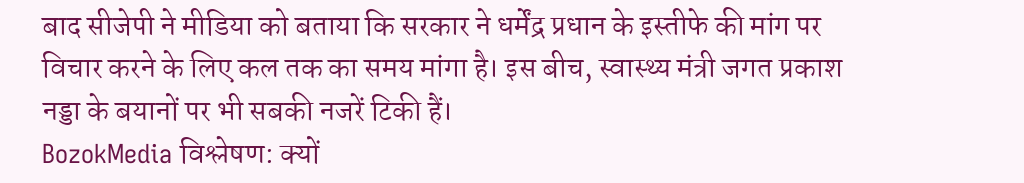बाद सीजेपी ने मीडिया को बताया कि सरकार ने धर्मेंद्र प्रधान के इस्तीफे की मांग पर विचार करने के लिए कल तक का समय मांगा है। इस बीच, स्वास्थ्य मंत्री जगत प्रकाश नड्डा के बयानों पर भी सबकी नजरें टिकी हैं।
BozokMedia विश्लेषण: क्यों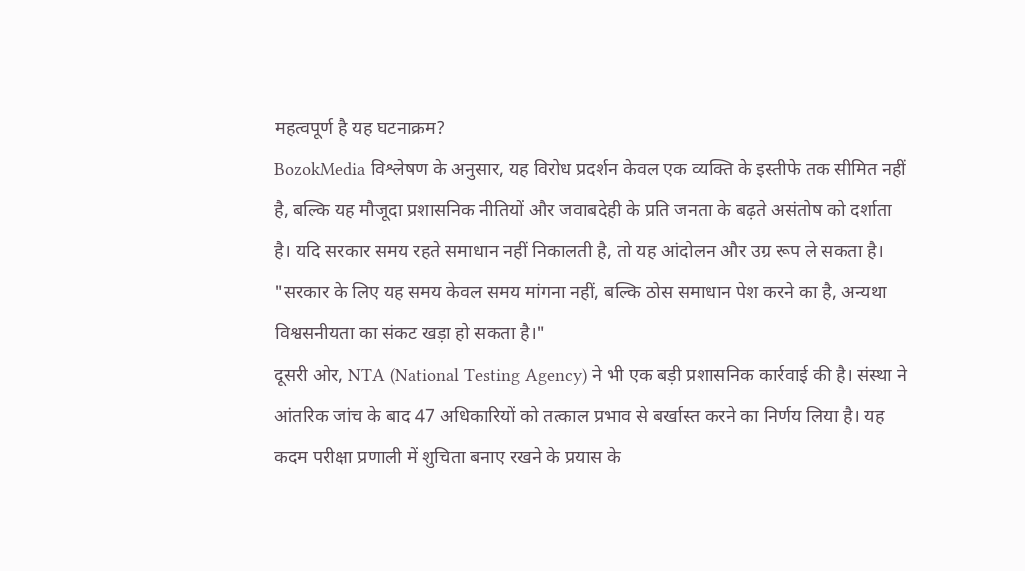महत्वपूर्ण है यह घटनाक्रम?
BozokMedia विश्लेषण के अनुसार, यह विरोध प्रदर्शन केवल एक व्यक्ति के इस्तीफे तक सीमित नहीं है, बल्कि यह मौजूदा प्रशासनिक नीतियों और जवाबदेही के प्रति जनता के बढ़ते असंतोष को दर्शाता है। यदि सरकार समय रहते समाधान नहीं निकालती है, तो यह आंदोलन और उग्र रूप ले सकता है।
"सरकार के लिए यह समय केवल समय मांगना नहीं, बल्कि ठोस समाधान पेश करने का है, अन्यथा विश्वसनीयता का संकट खड़ा हो सकता है।"
दूसरी ओर, NTA (National Testing Agency) ने भी एक बड़ी प्रशासनिक कार्रवाई की है। संस्था ने आंतरिक जांच के बाद 47 अधिकारियों को तत्काल प्रभाव से बर्खास्त करने का निर्णय लिया है। यह कदम परीक्षा प्रणाली में शुचिता बनाए रखने के प्रयास के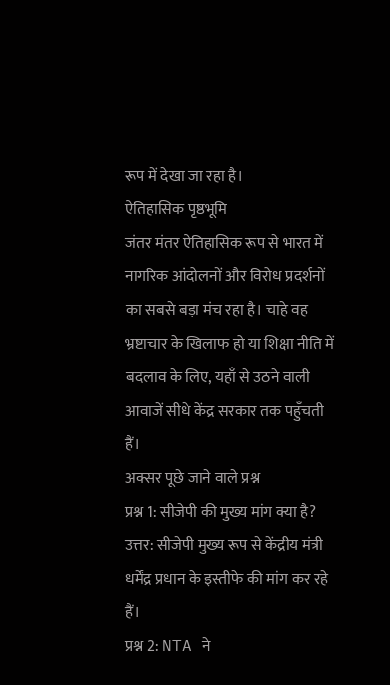रूप में देखा जा रहा है।
ऐतिहासिक पृष्ठभूमि
जंतर मंतर ऐतिहासिक रूप से भारत में नागरिक आंदोलनों और विरोध प्रदर्शनों का सबसे बड़ा मंच रहा है। चाहे वह भ्रष्टाचार के खिलाफ हो या शिक्षा नीति में बदलाव के लिए, यहाँ से उठने वाली आवाजें सीधे केंद्र सरकार तक पहुँचती हैं।
अक्सर पूछे जाने वाले प्रश्न
प्रश्न 1: सीजेपी की मुख्य मांग क्या है?
उत्तर: सीजेपी मुख्य रूप से केंद्रीय मंत्री धर्मेंद्र प्रधान के इस्तीफे की मांग कर रहे हैं।
प्रश्न 2: NTA ने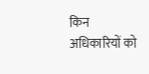किन अधिकारियों को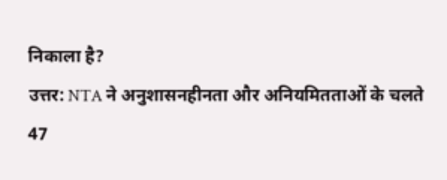निकाला है?
उत्तर: NTA ने अनुशासनहीनता और अनियमितताओं के चलते 47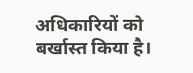अधिकारियों को बर्खास्त किया है।